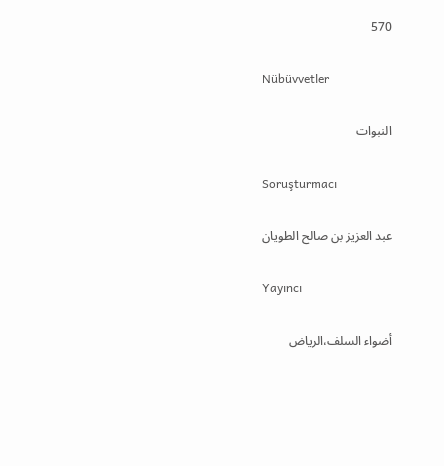570

Nübüvvetler

النبوات

Soruşturmacı

عبد العزيز بن صالح الطويان

Yayıncı

أضواء السلف،الرياض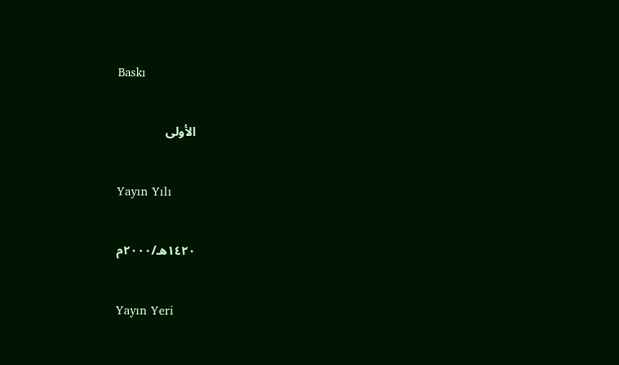Baskı

الأولى

Yayın Yılı

١٤٢٠هـ/٢٠٠٠م

Yayın Yeri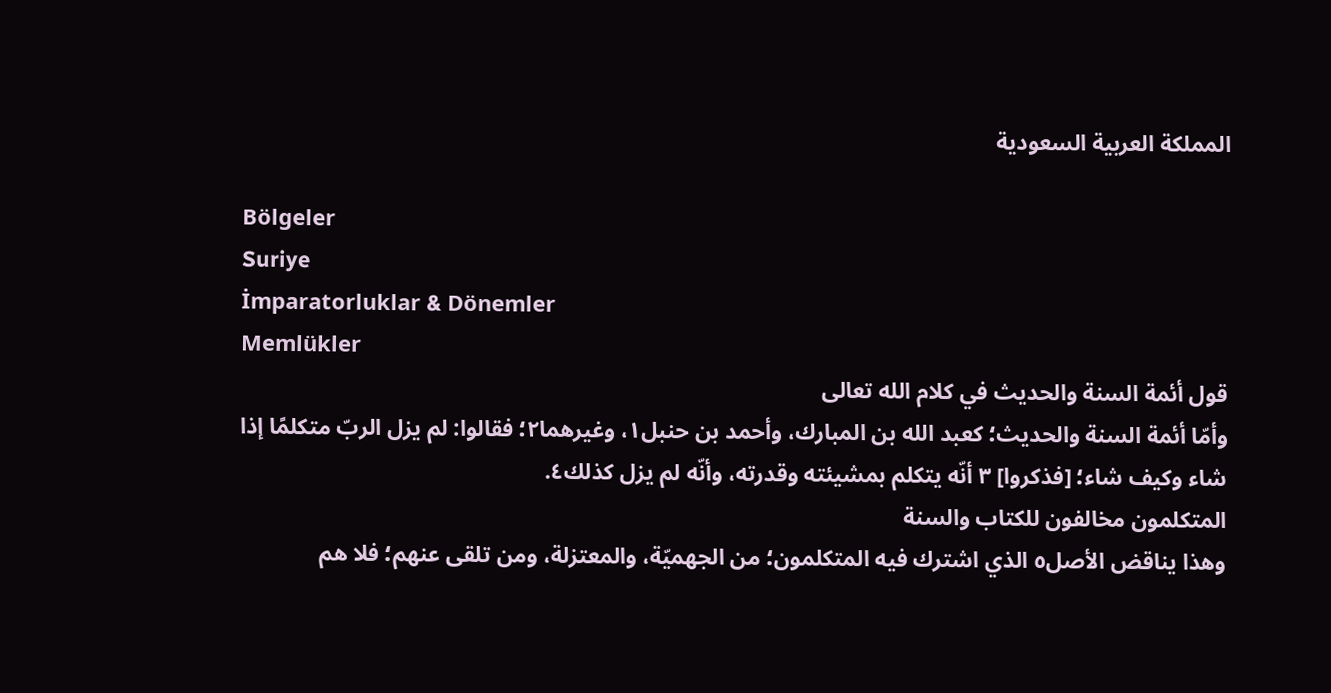المملكة العربية السعودية

Bölgeler
Suriye
İmparatorluklar & Dönemler
Memlükler
قول أئمة السنة والحديث في كلام الله تعالى
وأمّا أئمة السنة والحديث؛ كعبد الله بن المبارك، وأحمد بن حنبل١، وغيرهما٢؛ فقالوا: لم يزل الربّ متكلمًا إذا شاء وكيف شاء؛ [فذكروا] ٣ أنّه يتكلم بمشيئته وقدرته، وأنّه لم يزل كذلك٤.
المتكلمون مخالفون للكتاب والسنة
وهذا يناقض الأصل٥ الذي اشترك فيه المتكلمون؛ من الجهميّة، والمعتزلة، ومن تلقى عنهم؛ فلا هم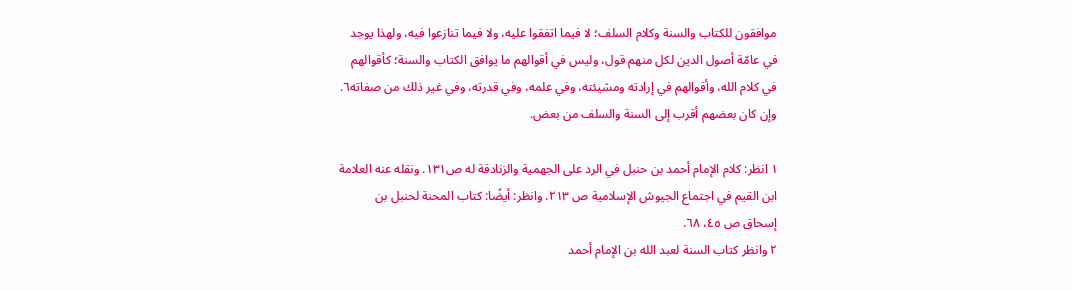موافقون للكتاب والسنة وكلام السلف؛ لا فيما اتفقوا عليه، ولا فيما تنازعوا فيه، ولهذا يوجد في عامّة أصول الدين لكل منهم قول، وليس في أقوالهم ما يوافق الكتاب والسنة؛ كأقوالهم في كلام الله، وأقوالهم في إرادته ومشيئته، وفي علمه، وفي قدرته، وفي غير ذلك من صفاته٦. وإن كان بعضهم أقرب إلى السنة والسلف من بعض.

١ انظر: كلام الإمام أحمد بن حنبل في الرد على الجهمية والزنادقة له ص١٣١. ونقله عنه العلامة ابن القيم في اجتماع الجيوش الإسلامية ص ٢١٣. وانظر: أيضًا: كتاب المحنة لحنبل بن إسحاق ص ٤٥، ٦٨.
٢ وانظر كتاب السنة لعبد الله بن الإمام أحمد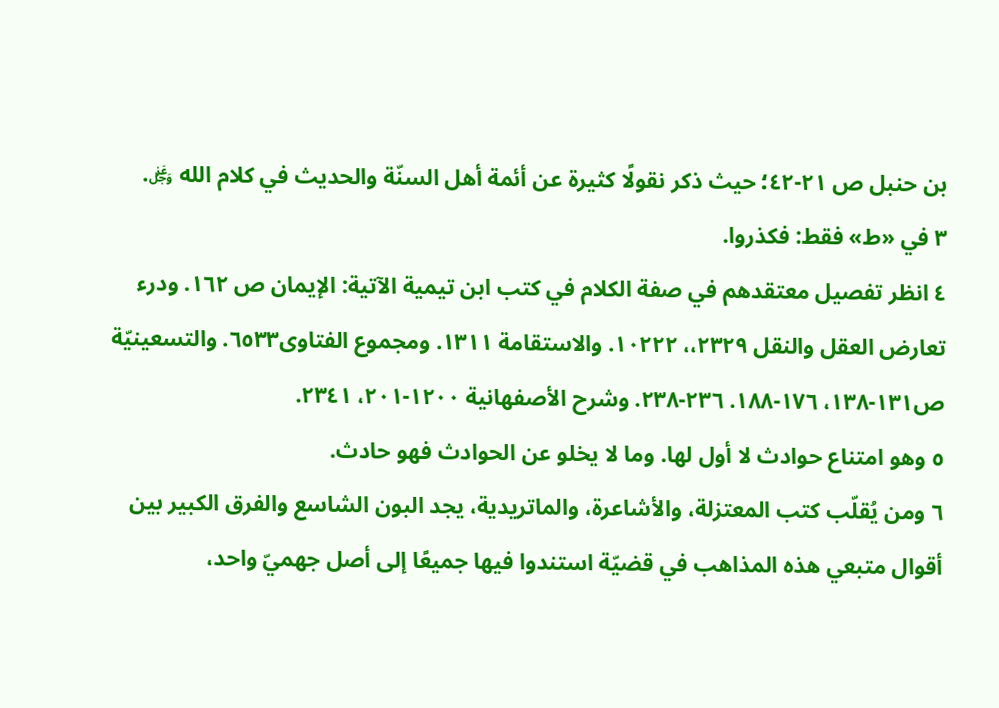بن حنبل ص ٢١-٤٢؛ حيث ذكر نقولًا كثيرة عن أئمة أهل السنّة والحديث في كلام الله ﷿.
٣ في «ط» فقط: فكذروا.
٤ انظر تفصيل معتقدهم في صفة الكلام في كتب ابن تيمية الآتية: الإيمان ص ١٦٢. ودرء تعارض العقل والنقل ٢٣٢٩،، ١٠٢٢٢. والاستقامة ١٣١١. ومجموع الفتاوى٦٥٣٣. والتسعينيّة ص١٣١-١٣٨، ١٧٦-١٨٨. ٢٣٦-٢٣٨. وشرح الأصفهانية ١٢٠٠-٢٠١، ٢٣٤١.
٥ وهو امتناع حوادث لا أول لها. وما لا يخلو عن الحوادث فهو حادث.
٦ ومن يُقلّب كتب المعتزلة، والأشاعرة، والماتريدية، يجد البون الشاسع والفرق الكبير بين أقوال متبعي هذه المذاهب في قضيّة استندوا فيها جميعًا إلى أصل جهميّ واحد،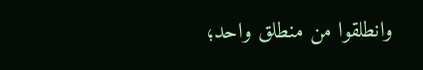وانطلقوا من منطلق واحد؛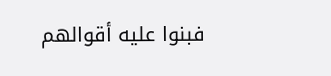فبنوا عليه أقوالهم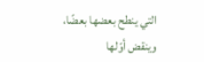التي ينطح بعضها بعضًا، وينقض أوّلها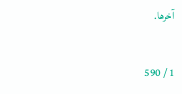آخرها.

1 / 590